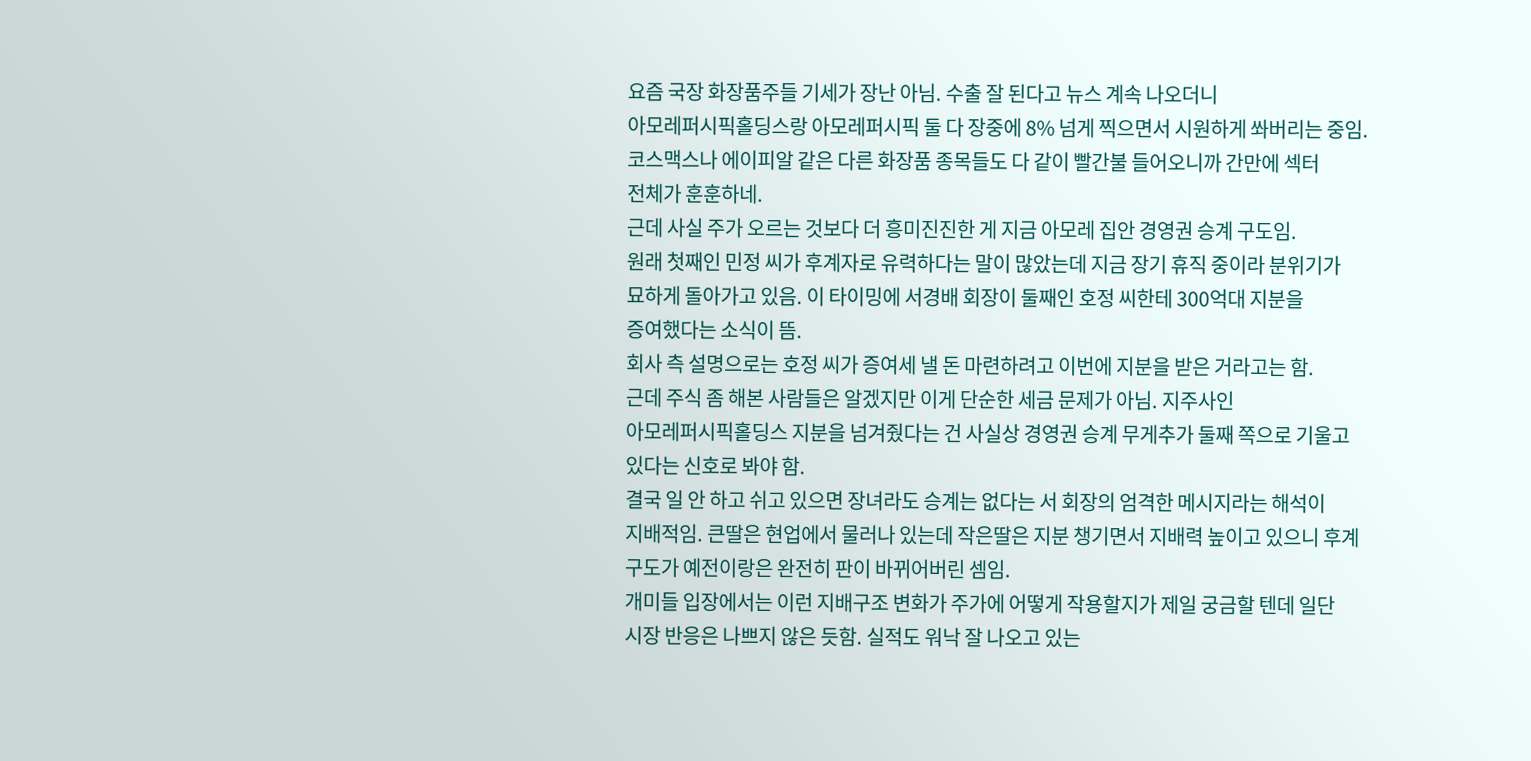요즘 국장 화장품주들 기세가 장난 아님. 수출 잘 된다고 뉴스 계속 나오더니
아모레퍼시픽홀딩스랑 아모레퍼시픽 둘 다 장중에 8% 넘게 찍으면서 시원하게 쏴버리는 중임.
코스맥스나 에이피알 같은 다른 화장품 종목들도 다 같이 빨간불 들어오니까 간만에 섹터
전체가 훈훈하네.
근데 사실 주가 오르는 것보다 더 흥미진진한 게 지금 아모레 집안 경영권 승계 구도임.
원래 첫째인 민정 씨가 후계자로 유력하다는 말이 많았는데 지금 장기 휴직 중이라 분위기가
묘하게 돌아가고 있음. 이 타이밍에 서경배 회장이 둘째인 호정 씨한테 300억대 지분을
증여했다는 소식이 뜸.
회사 측 설명으로는 호정 씨가 증여세 낼 돈 마련하려고 이번에 지분을 받은 거라고는 함.
근데 주식 좀 해본 사람들은 알겠지만 이게 단순한 세금 문제가 아님. 지주사인
아모레퍼시픽홀딩스 지분을 넘겨줬다는 건 사실상 경영권 승계 무게추가 둘째 쪽으로 기울고
있다는 신호로 봐야 함.
결국 일 안 하고 쉬고 있으면 장녀라도 승계는 없다는 서 회장의 엄격한 메시지라는 해석이
지배적임. 큰딸은 현업에서 물러나 있는데 작은딸은 지분 챙기면서 지배력 높이고 있으니 후계
구도가 예전이랑은 완전히 판이 바뀌어버린 셈임.
개미들 입장에서는 이런 지배구조 변화가 주가에 어떻게 작용할지가 제일 궁금할 텐데 일단
시장 반응은 나쁘지 않은 듯함. 실적도 워낙 잘 나오고 있는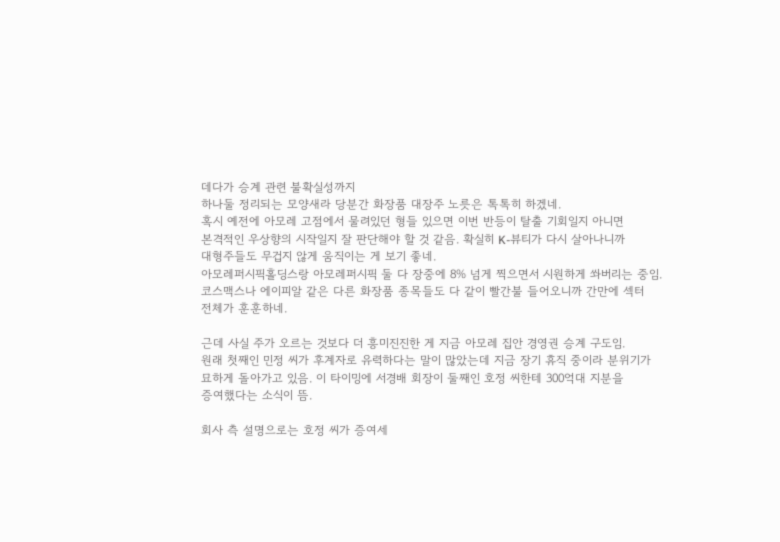데다가 승계 관련 불확실성까지
하나둘 정리되는 모양새라 당분간 화장품 대장주 노릇은 톡톡히 하겠네.
혹시 예전에 아모레 고점에서 물려있던 형들 있으면 이번 반등이 탈출 기회일지 아니면
본격적인 우상향의 시작일지 잘 판단해야 할 것 같음. 확실히 K-뷰티가 다시 살아나니까
대형주들도 무겁지 않게 움직이는 게 보기 좋네.
아모레퍼시픽홀딩스랑 아모레퍼시픽 둘 다 장중에 8% 넘게 찍으면서 시원하게 쏴버리는 중임.
코스맥스나 에이피알 같은 다른 화장품 종목들도 다 같이 빨간불 들어오니까 간만에 섹터
전체가 훈훈하네.

근데 사실 주가 오르는 것보다 더 흥미진진한 게 지금 아모레 집안 경영권 승계 구도임.
원래 첫째인 민정 씨가 후계자로 유력하다는 말이 많았는데 지금 장기 휴직 중이라 분위기가
묘하게 돌아가고 있음. 이 타이밍에 서경배 회장이 둘째인 호정 씨한테 300억대 지분을
증여했다는 소식이 뜸.

회사 측 설명으로는 호정 씨가 증여세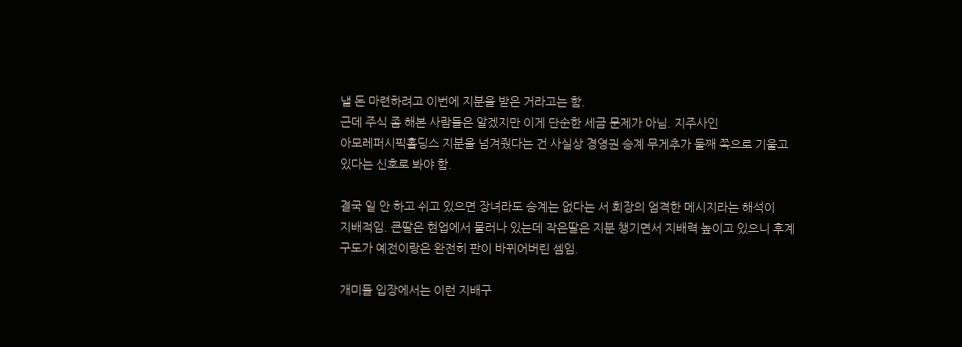낼 돈 마련하려고 이번에 지분을 받은 거라고는 함.
근데 주식 좀 해본 사람들은 알겠지만 이게 단순한 세금 문제가 아님. 지주사인
아모레퍼시픽홀딩스 지분을 넘겨줬다는 건 사실상 경영권 승계 무게추가 둘째 쪽으로 기울고
있다는 신호로 봐야 함.

결국 일 안 하고 쉬고 있으면 장녀라도 승계는 없다는 서 회장의 엄격한 메시지라는 해석이
지배적임. 큰딸은 현업에서 물러나 있는데 작은딸은 지분 챙기면서 지배력 높이고 있으니 후계
구도가 예전이랑은 완전히 판이 바뀌어버린 셈임.

개미들 입장에서는 이런 지배구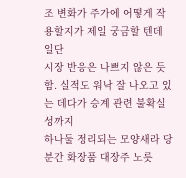조 변화가 주가에 어떻게 작용할지가 제일 궁금할 텐데 일단
시장 반응은 나쁘지 않은 듯함. 실적도 워낙 잘 나오고 있는 데다가 승계 관련 불확실성까지
하나둘 정리되는 모양새라 당분간 화장품 대장주 노릇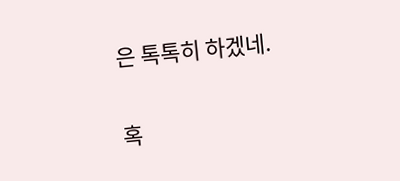은 톡톡히 하겠네.

혹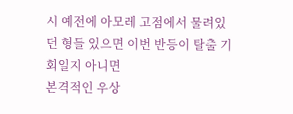시 예전에 아모레 고점에서 물려있던 형들 있으면 이번 반등이 탈출 기회일지 아니면
본격적인 우상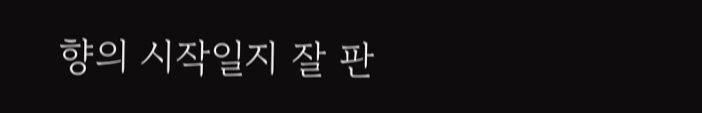향의 시작일지 잘 판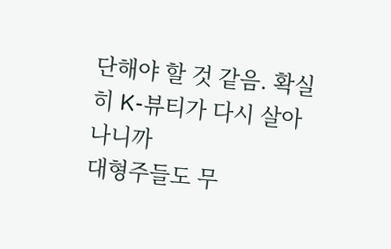단해야 할 것 같음. 확실히 K-뷰티가 다시 살아나니까
대형주들도 무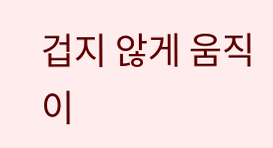겁지 않게 움직이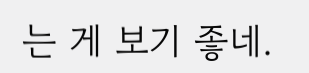는 게 보기 좋네.